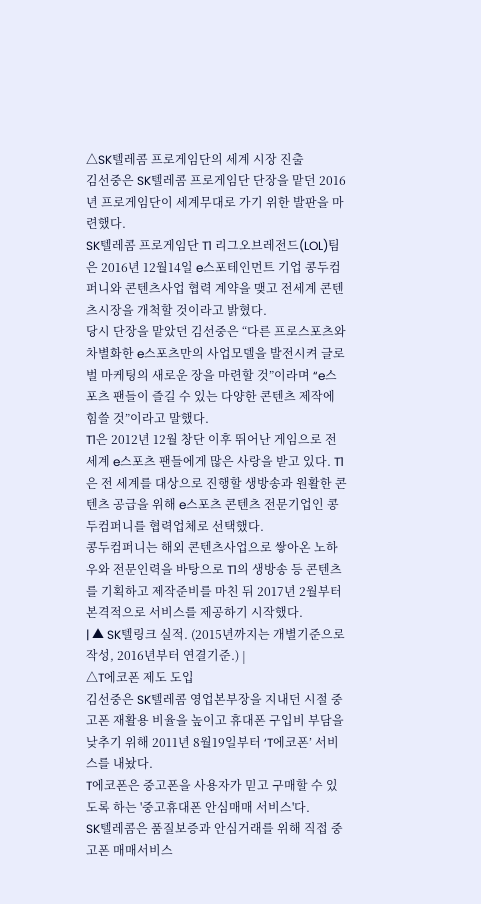△SK텔레콤 프로게임단의 세계 시장 진출
김선중은 SK텔레콤 프로게임단 단장을 맡던 2016년 프로게임단이 세계무대로 가기 위한 발판을 마련했다.
SK텔레콤 프로게임단 T1 리그오브레전드(LOL)팀은 2016년 12월14일 e스포테인먼트 기업 콩두컴퍼니와 콘텐츠사업 협력 계약을 맺고 전세계 콘텐츠시장을 개척할 것이라고 밝혔다.
당시 단장을 맡았던 김선중은 “다른 프로스포츠와 차별화한 e스포츠만의 사업모델을 발전시켜 글로벌 마케팅의 새로운 장을 마련할 것”이라며 “e스포츠 팬들이 즐길 수 있는 다양한 콘텐츠 제작에 힘쓸 것”이라고 말했다.
T1은 2012년 12월 창단 이후 뛰어난 게임으로 전세계 e스포츠 팬들에게 많은 사랑을 받고 있다. T1은 전 세계를 대상으로 진행할 생방송과 원활한 콘텐츠 공급을 위해 e스포츠 콘텐츠 전문기업인 콩두컴퍼니를 협력업체로 선택했다.
콩두컴퍼니는 해외 콘텐츠사업으로 쌓아온 노하우와 전문인력을 바탕으로 T1의 생방송 등 콘텐츠를 기획하고 제작준비를 마친 뒤 2017년 2월부터 본격적으로 서비스를 제공하기 시작했다.
| ▲ SK텔링크 실적. (2015년까지는 개별기준으로 작성, 2016년부터 연결기준.) |
△T에코폰 제도 도입
김선중은 SK텔레콤 영업본부장을 지내던 시절 중고폰 재활용 비율을 높이고 휴대폰 구입비 부담을 낮추기 위해 2011년 8월19일부터 ‘T에코폰’ 서비스를 내놨다.
T에코폰은 중고폰을 사용자가 믿고 구매할 수 있도록 하는 '중고휴대폰 안심매매 서비스'다.
SK텔레콤은 품질보증과 안심거래를 위해 직접 중고폰 매매서비스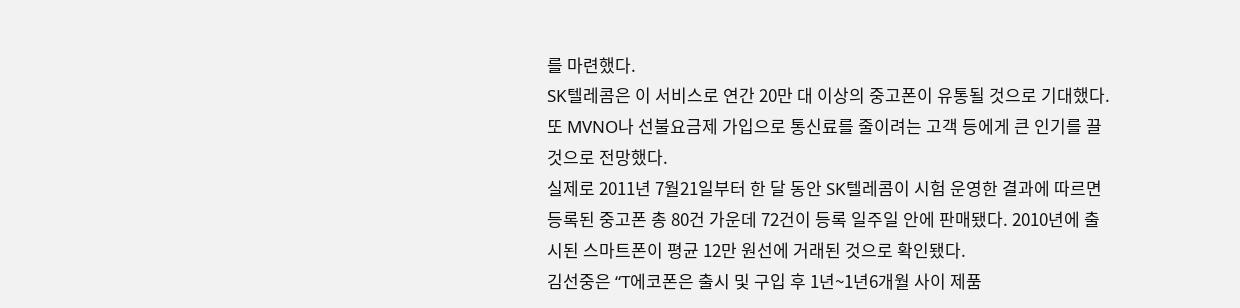를 마련했다.
SK텔레콤은 이 서비스로 연간 20만 대 이상의 중고폰이 유통될 것으로 기대했다. 또 MVNO나 선불요금제 가입으로 통신료를 줄이려는 고객 등에게 큰 인기를 끌 것으로 전망했다.
실제로 2011년 7월21일부터 한 달 동안 SK텔레콤이 시험 운영한 결과에 따르면 등록된 중고폰 총 80건 가운데 72건이 등록 일주일 안에 판매됐다. 2010년에 출시된 스마트폰이 평균 12만 원선에 거래된 것으로 확인됐다.
김선중은 “T에코폰은 출시 및 구입 후 1년~1년6개월 사이 제품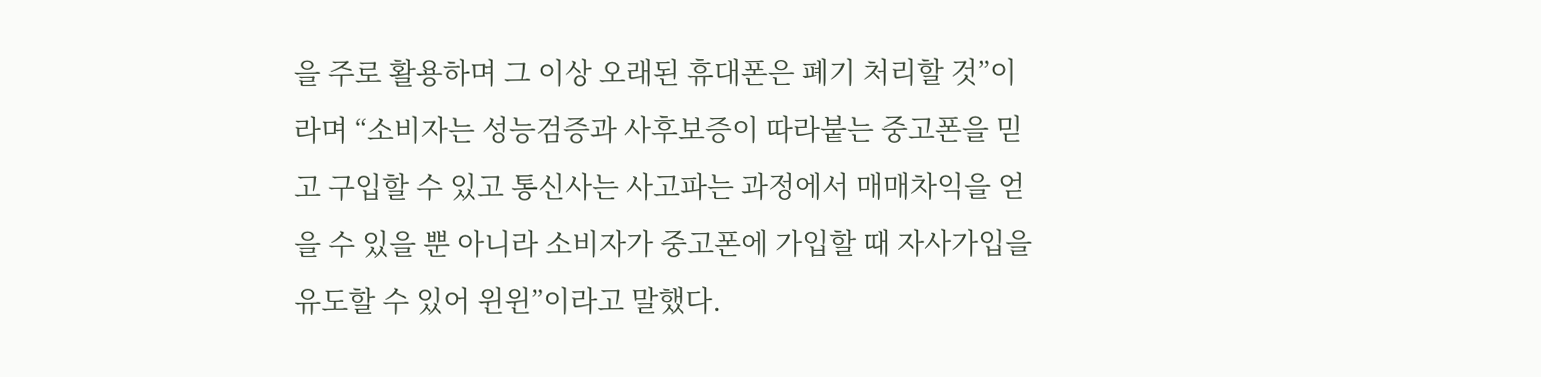을 주로 활용하며 그 이상 오래된 휴대폰은 폐기 처리할 것”이라며 “소비자는 성능검증과 사후보증이 따라붙는 중고폰을 믿고 구입할 수 있고 통신사는 사고파는 과정에서 매매차익을 얻을 수 있을 뿐 아니라 소비자가 중고폰에 가입할 때 자사가입을 유도할 수 있어 윈윈”이라고 말했다.